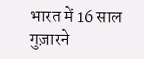भारत में 16 साल गुज़ारने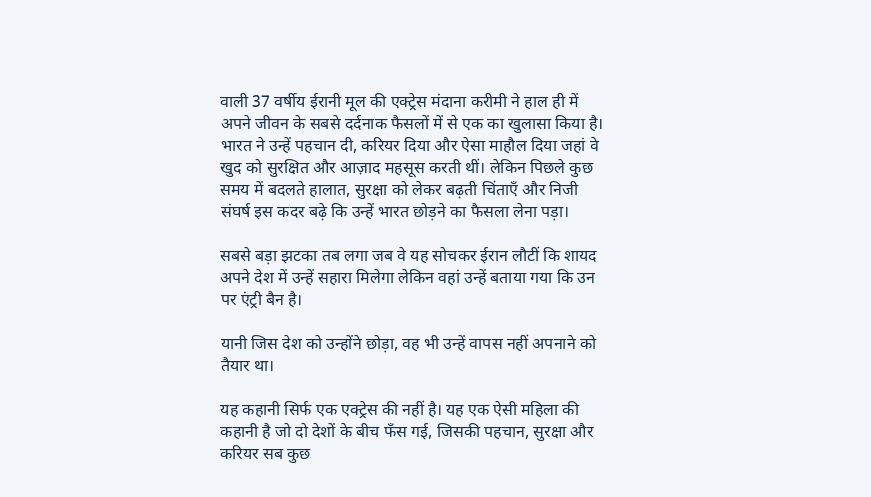वाली 37 वर्षीय ईरानी मूल की एक्ट्रेस मंदाना करीमी ने हाल ही में अपने जीवन के सबसे दर्दनाक फैसलों में से एक का खुलासा किया है। भारत ने उन्हें पहचान दी, करियर दिया और ऐसा माहौल दिया जहां वे खुद को सुरक्षित और आज़ाद महसूस करती थीं। लेकिन पिछले कुछ समय में बदलते हालात, सुरक्षा को लेकर बढ़ती चिंताएँ और निजी संघर्ष इस कदर बढ़े कि उन्हें भारत छोड़ने का फैसला लेना पड़ा।

सबसे बड़ा झटका तब लगा जब वे यह सोचकर ईरान लौटीं कि शायद अपने देश में उन्हें सहारा मिलेगा लेकिन वहां उन्हें बताया गया कि उन पर एंट्री बैन है।

यानी जिस देश को उन्होंने छोड़ा, वह भी उन्हें वापस नहीं अपनाने को तैयार था।

यह कहानी सिर्फ एक एक्ट्रेस की नहीं है। यह एक ऐसी महिला की कहानी है जो दो देशों के बीच फँस गई, जिसकी पहचान, सुरक्षा और करियर सब कुछ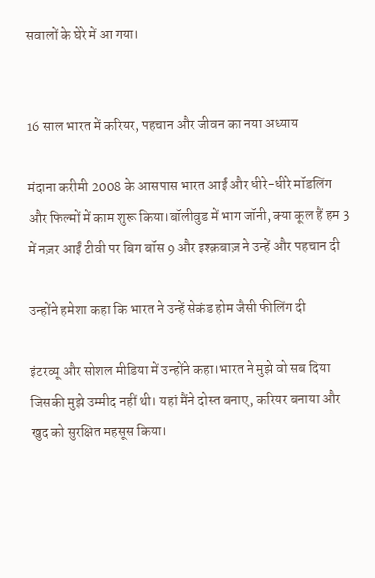सवालों के घेरे में आ गया।


16 साल भारत में करियर, पहचान और जीवन का नया अध्याय

मंदाना करीमी 2008 के आसपास भारत आईं और धीरे-धीरे मॉडलिंग और फिल्मों में काम शुरू किया।बॉलीवुड में भाग जॉनी, क्या कूल हैं हम 3 में नज़र आईं टीवी पर बिग बॉस 9 और इश्क़बाज़ ने उन्हें और पहचान दी

उन्होंने हमेशा कहा कि भारत ने उन्हें सेकंड होम जैसी फीलिंग दी

इंटरव्यू और सोशल मीडिया में उन्होंने कहा।भारत ने मुझे वो सब दिया जिसकी मुझे उम्मीद नहीं थी। यहां मैंने दोस्त बनाए, करियर बनाया और खुद को सुरक्षित महसूस किया।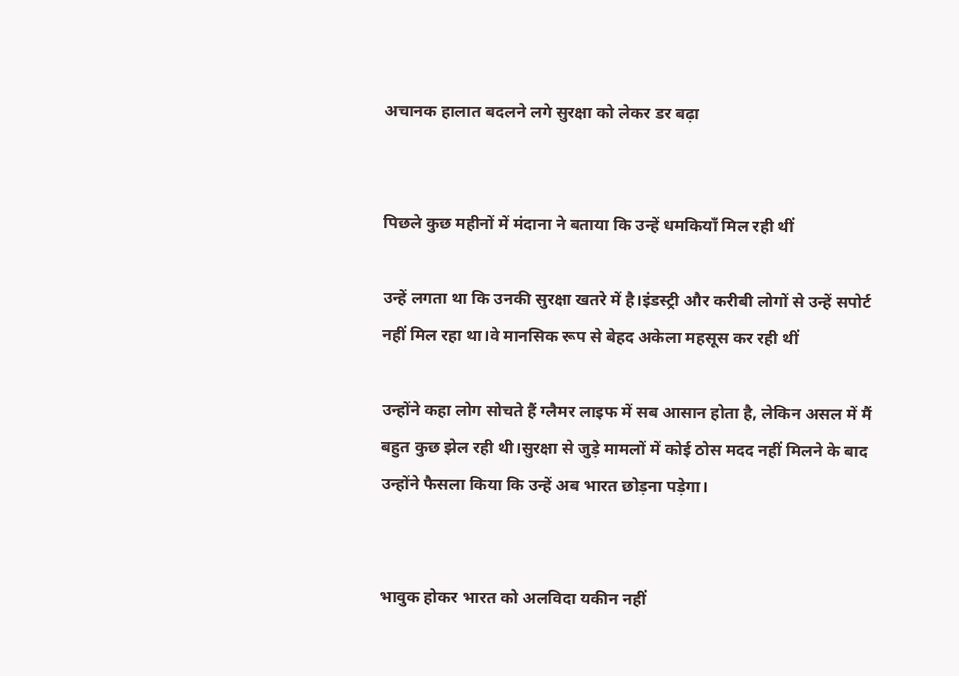अचानक हालात बदलने लगे सुरक्षा को लेकर डर बढ़ा


पिछले कुछ महीनों में मंदाना ने बताया कि उन्हें धमकियाँ मिल रही थीं

उन्हें लगता था कि उनकी सुरक्षा खतरे में है।इंडस्ट्री और करीबी लोगों से उन्हें सपोर्ट नहीं मिल रहा था।वे मानसिक रूप से बेहद अकेला महसूस कर रही थीं

उन्होंने कहा लोग सोचते हैं ग्लैमर लाइफ में सब आसान होता है, लेकिन असल में मैं बहुत कुछ झेल रही थी।सुरक्षा से जुड़े मामलों में कोई ठोस मदद नहीं मिलने के बाद उन्होंने फैसला किया कि उन्हें अब भारत छोड़ना पड़ेगा।


भावुक होकर भारत को अलविदा यकीन नहीं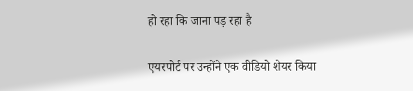हो रहा कि जाना पड़ रहा है

एयरपोर्ट पर उन्होंने एक वीडियो शेयर किया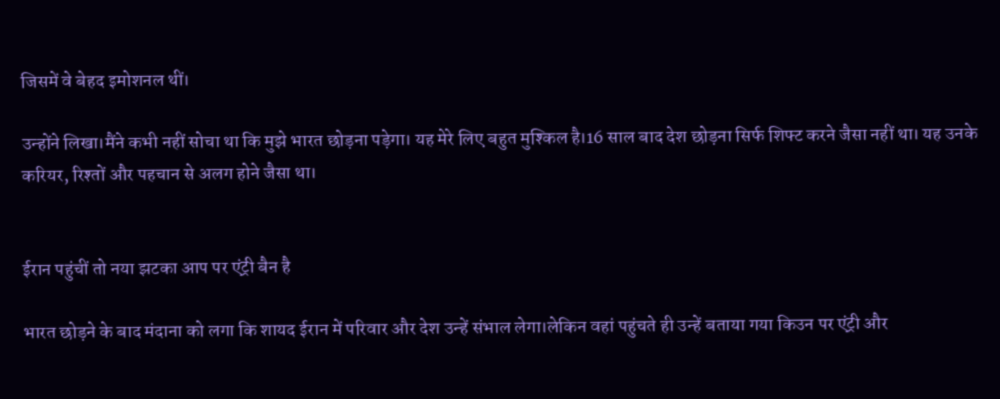जिसमें वे बेहद इमोशनल थीं।

उन्होंने लिखा।मैंने कभी नहीं सोचा था कि मुझे भारत छोड़ना पड़ेगा। यह मेरे लिए बहुत मुश्किल है।16 साल बाद देश छोड़ना सिर्फ शिफ्ट करने जैसा नहीं था। यह उनके करियर, रिश्तों और पहचान से अलग होने जैसा था।


ईरान पहुंचीं तो नया झटका आप पर एंट्री बैन है

भारत छोड़ने के बाद मंदाना को लगा कि शायद ईरान में परिवार और देश उन्हें संभाल लेगा।लेकिन वहां पहुंचते ही उन्हें बताया गया किउन पर एंट्री और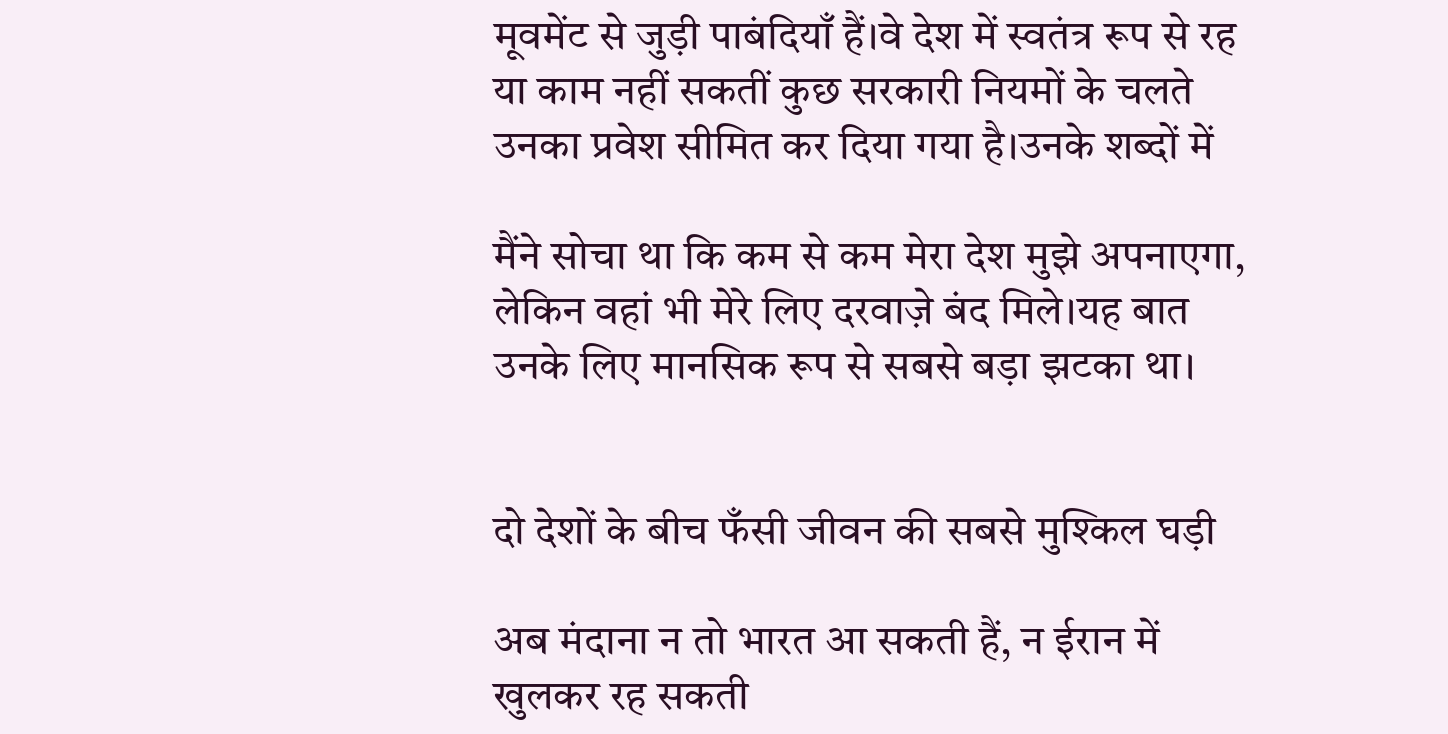मूवमेंट से जुड़ी पाबंदियाँ हैं।वे देश में स्वतंत्र रूप से रह या काम नहीं सकतीं कुछ सरकारी नियमों के चलते उनका प्रवेश सीमित कर दिया गया है।उनके शब्दों में

मैंने सोचा था कि कम से कम मेरा देश मुझे अपनाएगा, लेकिन वहां भी मेरे लिए दरवाज़े बंद मिले।यह बात उनके लिए मानसिक रूप से सबसे बड़ा झटका था।


दो देशों के बीच फँसी जीवन की सबसे मुश्किल घड़ी

अब मंदाना न तो भारत आ सकती हैं, न ईरान में खुलकर रह सकती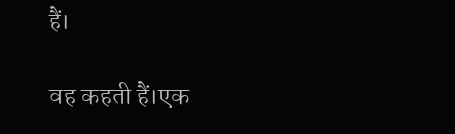हैं।

वह कहती हैं।एक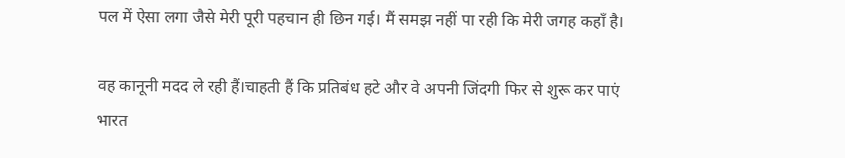पल में ऐसा लगा जैसे मेरी पूरी पहचान ही छिन गई। मैं समझ नहीं पा रही कि मेरी जगह कहाँ है।

वह कानूनी मदद ले रही हैं।चाहती हैं कि प्रतिबंध हटे और वे अपनी जिंदगी फिर से शुरू कर पाएं भारत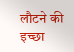लौटने की इच्छा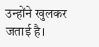उन्होंने खुलकर जताई है।